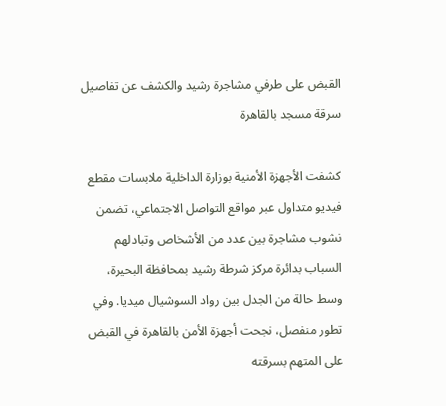القبض على طرفي مشاجرة رشيد والكشف عن تفاصيل سرقة مسجد بالقاهرة

كشفت الأجهزة الأمنية بوزارة الداخلية ملابسات مقطع فيديو متداول عبر مواقع التواصل الاجتماعي، تضمن نشوب مشاجرة بين عدد من الأشخاص وتبادلهم السباب بدائرة مركز شرطة رشيد بمحافظة البحيرة، وسط حالة من الجدل بين رواد السوشيال ميديا. وفي تطور منفصل، نجحت أجهزة الأمن بالقاهرة في القبض على المتهم بسرقته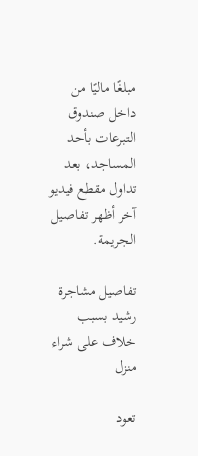مبلغًا ماليًا من داخل صندوق التبرعات بأحد المساجد، بعد تداول مقطع فيديو آخر أظهر تفاصيل الجريمة.

تفاصيل مشاجرة رشيد بسبب خلاف على شراء منزل

تعود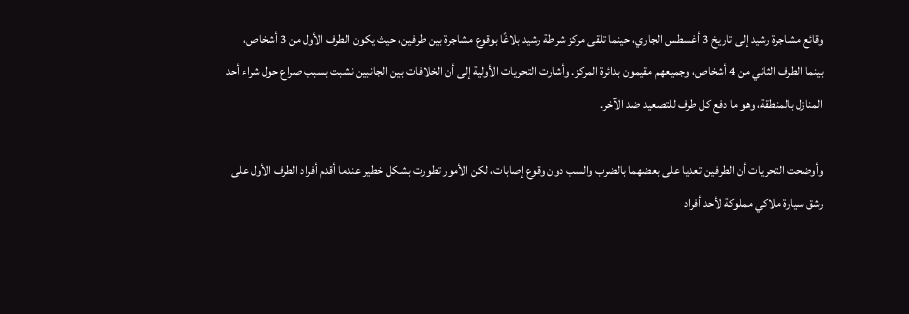وقائع مشاجرة رشيد إلى تاريخ 3 أغسطس الجاري، حينما تلقى مركز شرطة رشيد بلاغًا بوقوع مشاجرة بين طرفين، حيث يكون الطرف الأول من 3 أشخاص، بينما الطرف الثاني من 4 أشخاص، وجميعهم مقيمون بدائرة المركز. وأشارت التحريات الأولية إلى أن الخلافات بين الجانبين نشبت بسبب صراع حول شراء أحد المنازل بالمنطقة، وهو ما دفع كل طرف للتصعيد ضد الآخر.

وأوضحت التحريات أن الطرفين تعديا على بعضهما بالضرب والسب دون وقوع إصابات، لكن الأمور تطورت بشكل خطير عندما أقدم أفراد الطرف الأول على رشق سيارة ملاكي مملوكة لأحد أفراد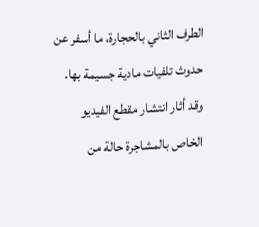الطرف الثاني بالحجارة، ما أسفر عن حدوث تلفيات مادية جسيمة بها. وقد أثار انتشار مقطع الفيديو الخاص بالمشاجرة حالة من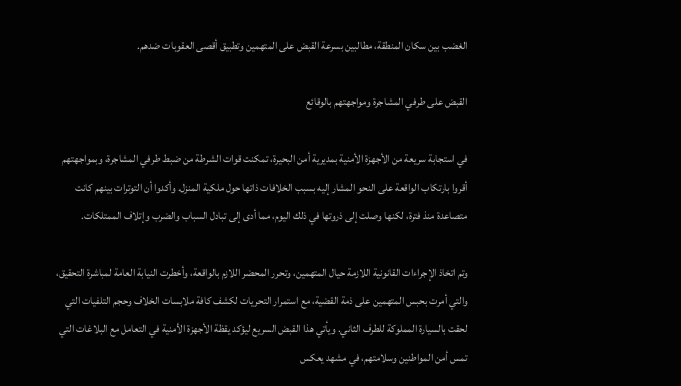الغضب بين سكان المنطقة، مطالبين بسرعة القبض على المتهمين وتطبيق أقصى العقوبات ضدهم.

القبض على طرفي المشاجرة ومواجهتهم بالوقائع

في استجابة سريعة من الأجهزة الأمنية بمديرية أمن البحيرة، تمكنت قوات الشرطة من ضبط طرفي المشاجرة، وبمواجهتهم أقروا بارتكاب الواقعة على النحو المشار إليه بسبب الخلافات ذاتها حول ملكية المنزل. وأكدوا أن التوترات بينهم كانت متصاعدة منذ فترة، لكنها وصلت إلى ذروتها في ذلك اليوم، مما أدى إلى تبادل السباب والضرب وإتلاف الممتلكات.

وتم اتخاذ الإجراءات القانونية اللازمة حيال المتهمين، وتحرر المحضر اللازم بالواقعة، وأخطرت النيابة العامة لمباشرة التحقيق، والتي أمرت بحبس المتهمين على ذمة القضية، مع استمرار التحريات لكشف كافة ملابسات الخلاف وحجم التلفيات التي لحقت بالسيارة المملوكة للطرف الثاني. ويأتي هذا القبض السريع ليؤكد يقظة الأجهزة الأمنية في التعامل مع البلاغات التي تمس أمن المواطنين وسلامتهم، في مشهد يعكس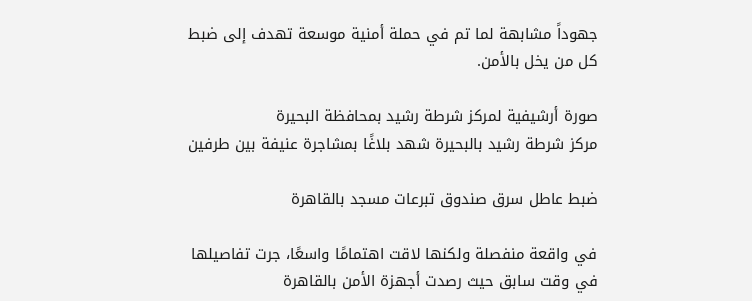جهوداً مشابهة لما تم في حملة أمنية موسعة تهدف إلى ضبط كل من يخل بالأمن.

صورة أرشيفية لمركز شرطة رشيد بمحافظة البحيرة
مركز شرطة رشيد بالبحيرة شهد بلاغًا بمشاجرة عنيفة بين طرفين

ضبط عاطل سرق صندوق تبرعات مسجد بالقاهرة

في واقعة منفصلة ولكنها لاقت اهتمامًا واسعًا، جرت تفاصيلها في وقت سابق حيث رصدت أجهزة الأمن بالقاهرة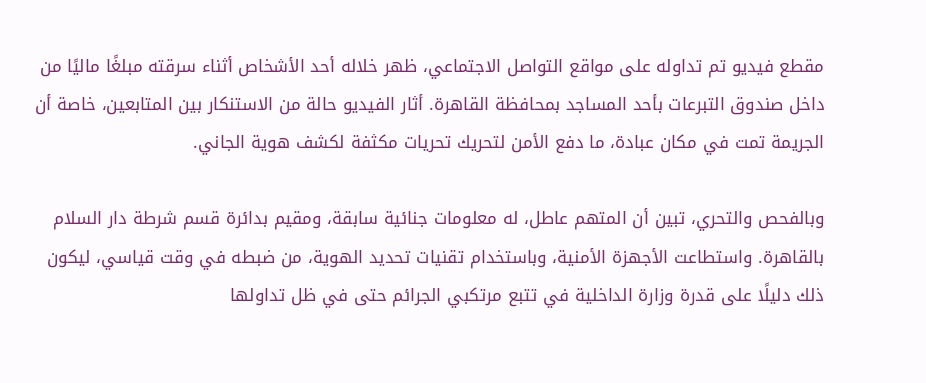مقطع فيديو تم تداوله على مواقع التواصل الاجتماعي، ظهر خلاله أحد الأشخاص أثناء سرقته مبلغًا ماليًا من داخل صندوق التبرعات بأحد المساجد بمحافظة القاهرة. أثار الفيديو حالة من الاستنكار بين المتابعين، خاصة أن الجريمة تمت في مكان عبادة، ما دفع الأمن لتحريك تحريات مكثفة لكشف هوية الجاني.

وبالفحص والتحري، تبين أن المتهم عاطل، له معلومات جنائية سابقة، ومقيم بدائرة قسم شرطة دار السلام بالقاهرة. واستطاعت الأجهزة الأمنية، وباستخدام تقنيات تحديد الهوية، من ضبطه في وقت قياسي، ليكون ذلك دليلًا على قدرة وزارة الداخلية في تتبع مرتكبي الجرائم حتى في ظل تداولها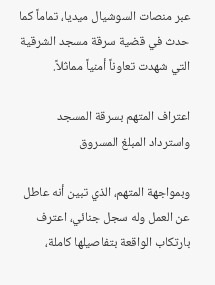عبر منصات السوشيال ميديا، تماماً كما حدث في قضية سرقة مسجد الشرقية التي شهدت تعاوناً أمنياً مماثلاً.

اعتراف المتهم بسرقة المسجد واسترداد المبلغ المسروق

وبمواجهة المتهم، الذي تبين أنه عاطل عن العمل وله سجل جنائي، اعترف بارتكاب الواقعة بتفاصيلها كاملة،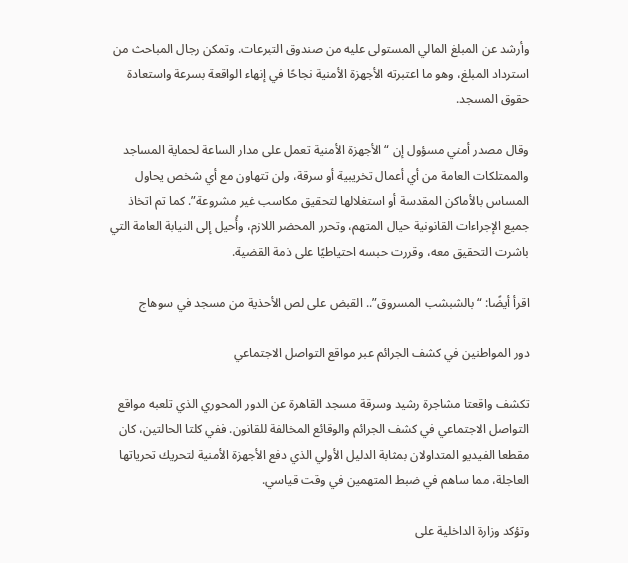وأرشد عن المبلغ المالي المستولى عليه من صندوق التبرعات. وتمكن رجال المباحث من استرداد المبلغ، وهو ما اعتبرته الأجهزة الأمنية نجاحًا في إنهاء الواقعة بسرعة واستعادة حقوق المسجد.

وقال مصدر أمني مسؤول إن “الأجهزة الأمنية تعمل على مدار الساعة لحماية المساجد والممتلكات العامة من أي أعمال تخريبية أو سرقة، ولن تتهاون مع أي شخص يحاول المساس بالأماكن المقدسة أو استغلالها لتحقيق مكاسب غير مشروعة”. كما تم اتخاذ جميع الإجراءات القانونية حيال المتهم، وتحرر المحضر اللازم، وأُحيل إلى النيابة العامة التي باشرت التحقيق معه، وقررت حبسه احتياطيًا على ذمة القضية.

اقرأ أيضًا: “بالشبشب المسروق”.. القبض على لص الأحذية من مسجد في سوهاج

دور المواطنين في كشف الجرائم عبر مواقع التواصل الاجتماعي

تكشف واقعتا مشاجرة رشيد وسرقة مسجد القاهرة عن الدور المحوري الذي تلعبه مواقع التواصل الاجتماعي في كشف الجرائم والوقائع المخالفة للقانون. ففي كلتا الحالتين، كان مقطعا الفيديو المتداولان بمثابة الدليل الأولي الذي دفع الأجهزة الأمنية لتحريك تحرياتها العاجلة، مما ساهم في ضبط المتهمين في وقت قياسي.

وتؤكد وزارة الداخلية على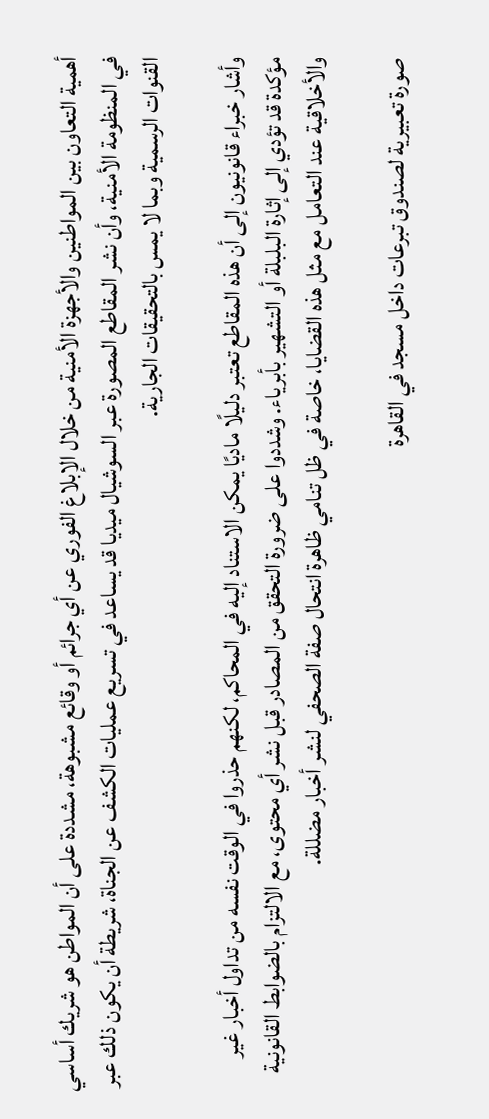أهمية التعاون بين المواطنين والأجهزة الأمنية من خلال الإبلاغ الفوري عن أي جرائم أو وقائع مشبوهة، مشددة على أن المواطن هو شريك أساسي في المنظومة الأمنية، وأن نشر المقاطع المصورة عبر السوشيال ميديا قد يساعد في تسريع عمليات الكشف عن الجناة، شريطة أن يكون ذلك عبر القنوات الرسمية وبما لا يمس بالتحقيقات الجارية.

وأشار خبراء قانونيون إلى أن هذه المقاطع تعتبر دليلًا ماديًا يمكن الاستناد إليه في المحاكم، لكنهم حذروا في الوقت نفسه من تداول أخبار غير مؤكدة قد تؤدي إلى إثارة البلبلة أو التشهير بأبرياء. وشددوا على ضرورة التحقق من المصادر قبل نشر أي محتوى، مع الالتزام بالضوابط القانونية والأخلاقية عند التعامل مع مثل هذه القضايا، خاصة في ظل تنامي ظاهرة انتحال صفة الصحفي لنشر أخبار مضللة.

صورة تعبيرية لصندوق تبرعات داخل مسجد في القاهرة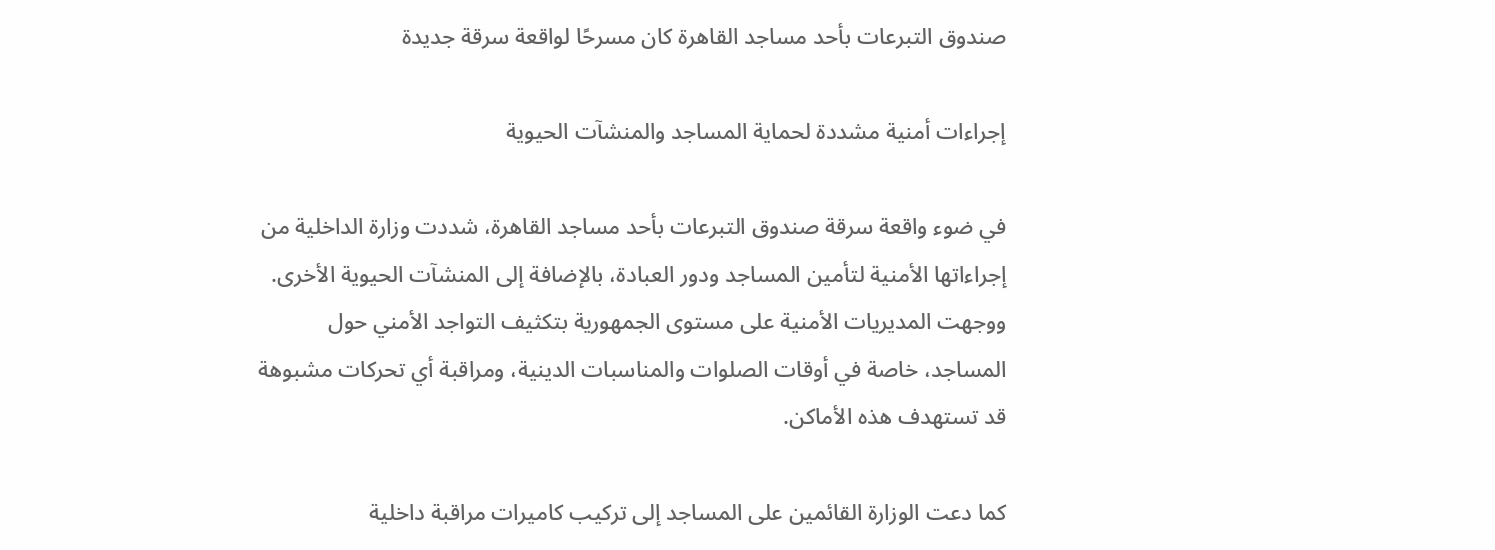صندوق التبرعات بأحد مساجد القاهرة كان مسرحًا لواقعة سرقة جديدة

إجراءات أمنية مشددة لحماية المساجد والمنشآت الحيوية

في ضوء واقعة سرقة صندوق التبرعات بأحد مساجد القاهرة، شددت وزارة الداخلية من إجراءاتها الأمنية لتأمين المساجد ودور العبادة، بالإضافة إلى المنشآت الحيوية الأخرى. ووجهت المديريات الأمنية على مستوى الجمهورية بتكثيف التواجد الأمني حول المساجد، خاصة في أوقات الصلوات والمناسبات الدينية، ومراقبة أي تحركات مشبوهة قد تستهدف هذه الأماكن.

كما دعت الوزارة القائمين على المساجد إلى تركيب كاميرات مراقبة داخلية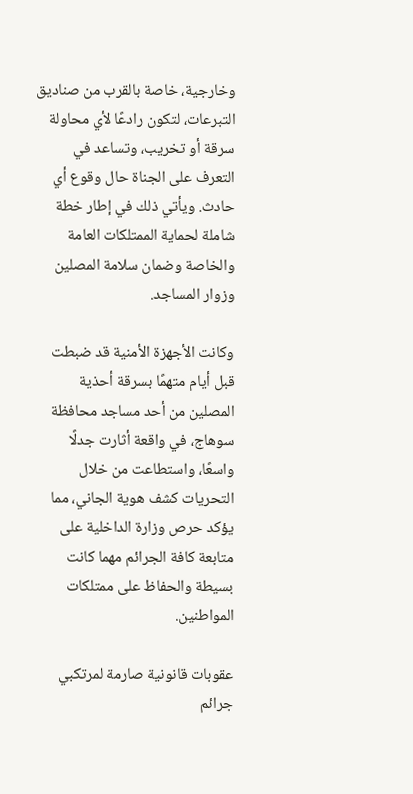وخارجية، خاصة بالقرب من صناديق التبرعات، لتكون رادعًا لأي محاولة سرقة أو تخريب، وتساعد في التعرف على الجناة حال وقوع أي حادث. ويأتي ذلك في إطار خطة شاملة لحماية الممتلكات العامة والخاصة وضمان سلامة المصلين وزوار المساجد.

وكانت الأجهزة الأمنية قد ضبطت قبل أيام متهمًا بسرقة أحذية المصلين من أحد مساجد محافظة سوهاج، في واقعة أثارت جدلًا واسعًا، واستطاعت من خلال التحريات كشف هوية الجاني، مما يؤكد حرص وزارة الداخلية على متابعة كافة الجرائم مهما كانت بسيطة والحفاظ على ممتلكات المواطنين.

عقوبات قانونية صارمة لمرتكبي جرائم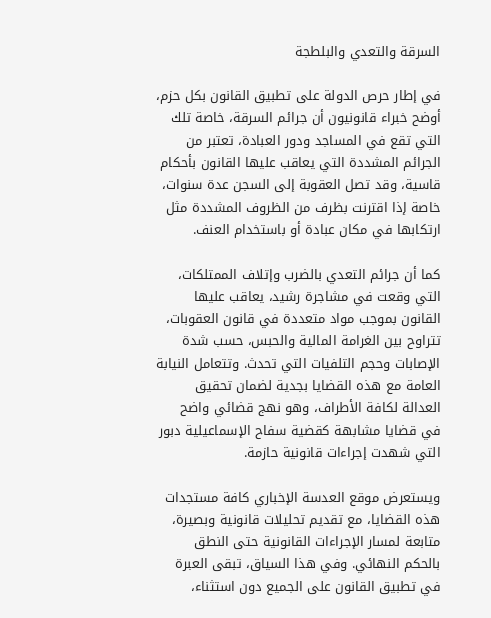السرقة والتعدي والبلطجة

في إطار حرص الدولة على تطبيق القانون بكل حزم، أوضح خبراء قانونيون أن جرائم السرقة، خاصة تلك التي تقع في المساجد ودور العبادة، تعتبر من الجرائم المشددة التي يعاقب عليها القانون بأحكام قاسية، وقد تصل العقوبة إلى السجن عدة سنوات، خاصة إذا اقترنت بظرف من الظروف المشددة مثل ارتكابها في مكان عبادة أو باستخدام العنف.

كما أن جرائم التعدي بالضرب وإتلاف الممتلكات، التي وقعت في مشاجرة رشيد، يعاقب عليها القانون بموجب مواد متعددة في قانون العقوبات، تتراوح بين الغرامة المالية والحبس، حسب شدة الإصابات وحجم التلفيات التي تحدث. وتتعامل النيابة العامة مع هذه القضايا بجدية لضمان تحقيق العدالة لكافة الأطراف، وهو نهج قضائي واضح في قضايا مشابهة كقضية سفاح الإسماعيلية دبور التي شهدت إجراءات قانونية حازمة.

ويستعرض موقع العدسة الإخباري كافة مستجدات هذه القضايا، مع تقديم تحليلات قانونية وبصيرة، متابعة لمسار الإجراءات القانونية حتى النطق بالحكم النهائي. وفي هذا السياق، تبقى العبرة في تطبيق القانون على الجميع دون استثناء،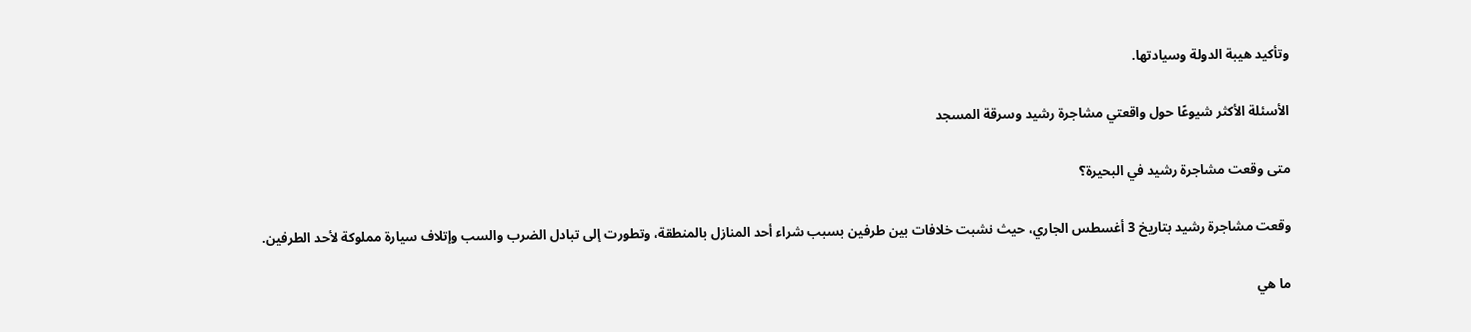وتأكيد هيبة الدولة وسيادتها.

الأسئلة الأكثر شيوعًا حول واقعتي مشاجرة رشيد وسرقة المسجد

متى وقعت مشاجرة رشيد في البحيرة؟

وقعت مشاجرة رشيد بتاريخ 3 أغسطس الجاري، حيث نشبت خلافات بين طرفين بسبب شراء أحد المنازل بالمنطقة، وتطورت إلى تبادل الضرب والسب وإتلاف سيارة مملوكة لأحد الطرفين.

ما هي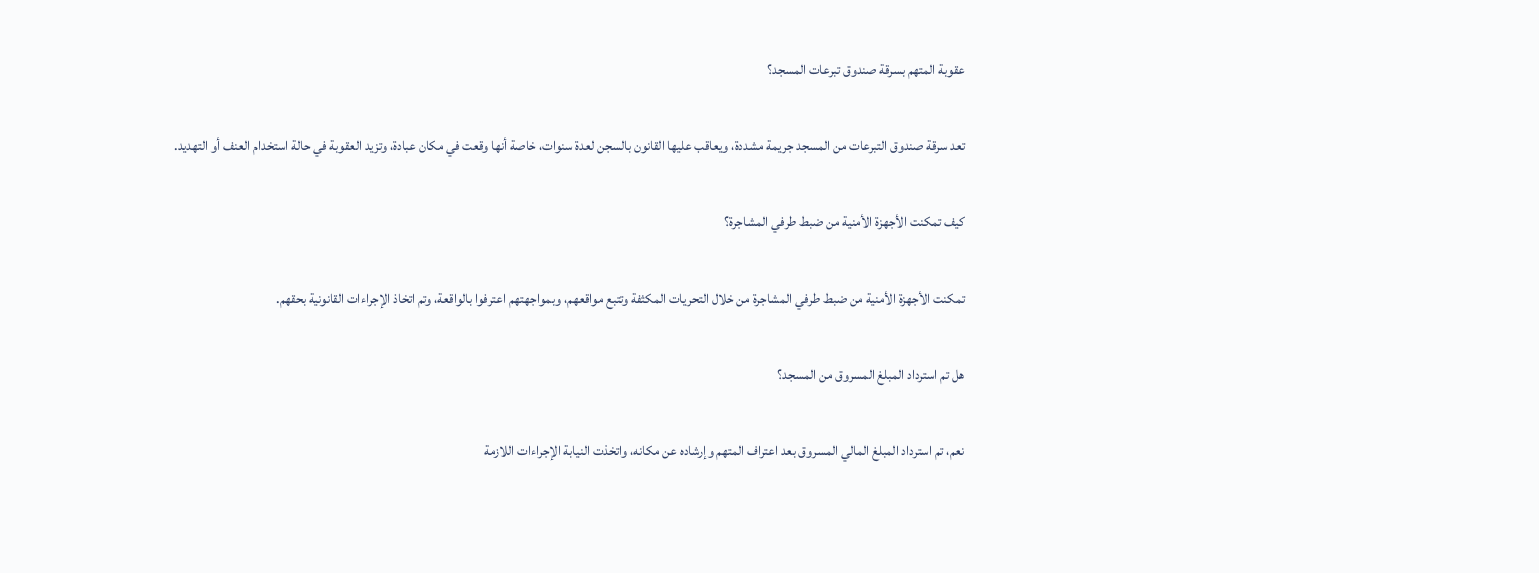عقوبة المتهم بسرقة صندوق تبرعات المسجد؟

تعد سرقة صندوق التبرعات من المسجد جريمة مشددة، ويعاقب عليها القانون بالسجن لعدة سنوات، خاصة أنها وقعت في مكان عبادة، وتزيد العقوبة في حالة استخدام العنف أو التهديد.

كيف تمكنت الأجهزة الأمنية من ضبط طرفي المشاجرة؟

تمكنت الأجهزة الأمنية من ضبط طرفي المشاجرة من خلال التحريات المكثفة وتتبع مواقعهم، وبمواجهتهم اعترفوا بالواقعة، وتم اتخاذ الإجراءات القانونية بحقهم.

هل تم استرداد المبلغ المسروق من المسجد؟

نعم، تم استرداد المبلغ المالي المسروق بعد اعتراف المتهم وإرشاده عن مكانه، واتخذت النيابة الإجراءات اللازمة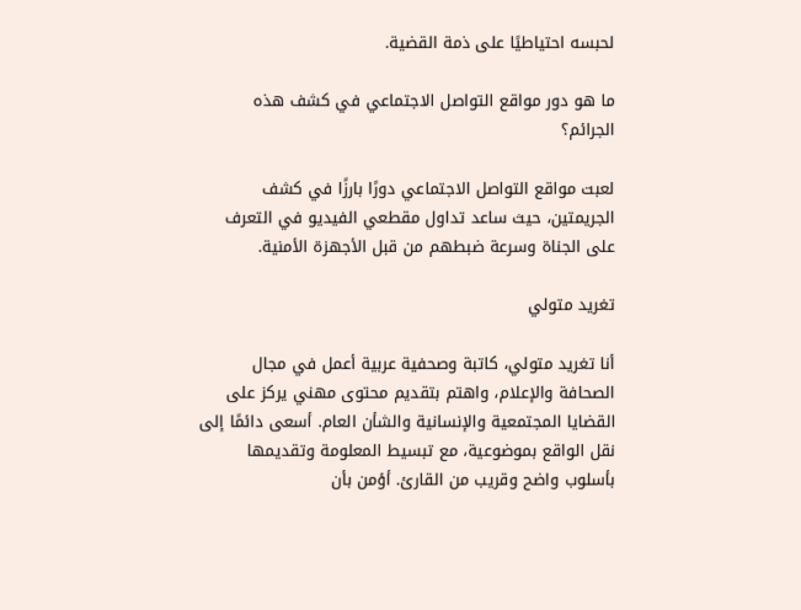لحبسه احتياطيًا على ذمة القضية.

ما هو دور مواقع التواصل الاجتماعي في كشف هذه الجرائم؟

لعبت مواقع التواصل الاجتماعي دورًا بارزًا في كشف الجريمتين، حيث ساعد تداول مقطعي الفيديو في التعرف على الجناة وسرعة ضبطهم من قبل الأجهزة الأمنية.

تغريد متولي

أنا تغريد متولي، كاتبة وصحفية عربية أعمل في مجال الصحافة والإعلام، واهتم بتقديم محتوى مهني يركز على القضايا المجتمعية والإنسانية والشأن العام. أسعى دائمًا إلى نقل الواقع بموضوعية، مع تبسيط المعلومة وتقديمها بأسلوب واضح وقريب من القارئ. أؤمن بأن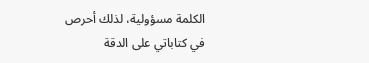الكلمة مسؤولية، لذلك أحرص في كتاباتي على الدقة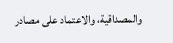والمصداقية، والاعتماد على مصادر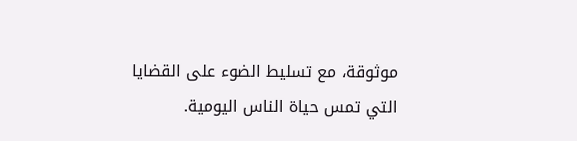موثوقة، مع تسليط الضوء على القضايا التي تمس حياة الناس اليومية.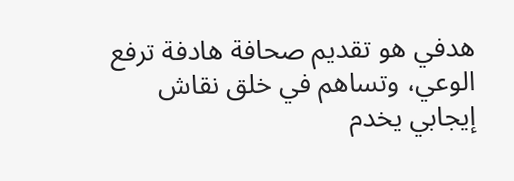هدفي هو تقديم صحافة هادفة ترفع الوعي، وتساهم في خلق نقاش إيجابي يخدم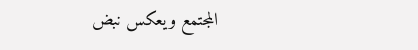المجتمع ويعكس نبض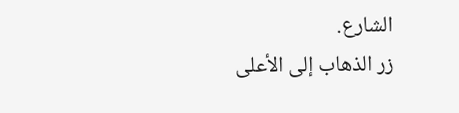الشارع.
زر الذهاب إلى الأعلى